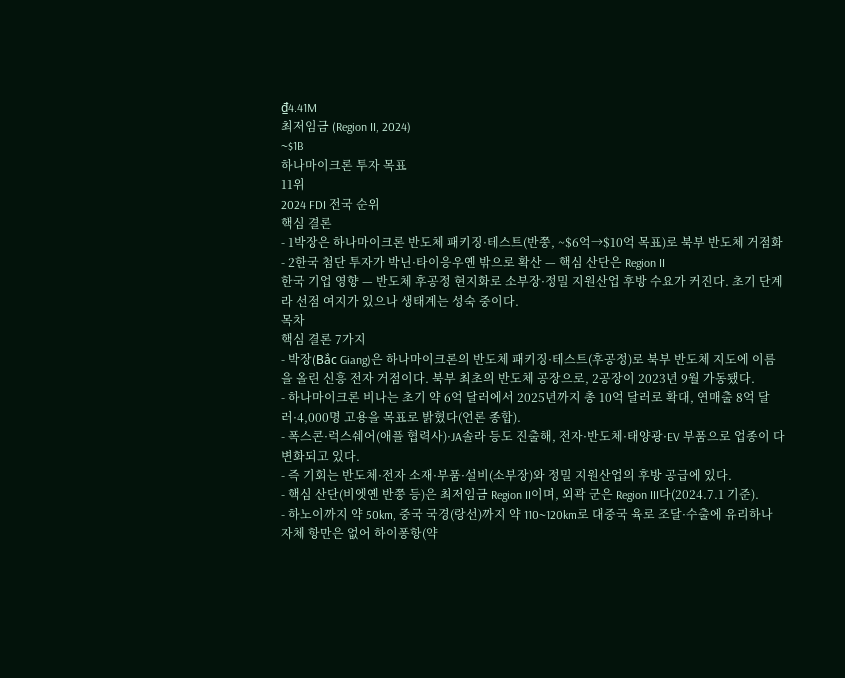₫4.41M
최저임금 (Region II, 2024)
~$1B
하나마이크론 투자 목표
11위
2024 FDI 전국 순위
핵심 결론
- 1박장은 하나마이크론 반도체 패키징·테스트(반쭝, ~$6억→$10억 목표)로 북부 반도체 거점화
- 2한국 첨단 투자가 박닌·타이응우옌 밖으로 확산 — 핵심 산단은 Region II
한국 기업 영향 — 반도체 후공정 현지화로 소부장·정밀 지원산업 후방 수요가 커진다. 초기 단계라 선점 여지가 있으나 생태계는 성숙 중이다.
목차
핵심 결론 7가지
- 박장(Bắc Giang)은 하나마이크론의 반도체 패키징·테스트(후공정)로 북부 반도체 지도에 이름을 올린 신흥 전자 거점이다. 북부 최초의 반도체 공장으로, 2공장이 2023년 9월 가동됐다.
- 하나마이크론 비나는 초기 약 6억 달러에서 2025년까지 총 10억 달러로 확대, 연매출 8억 달러·4,000명 고용을 목표로 밝혔다(언론 종합).
- 폭스콘·럭스쉐어(애플 협력사)·JA솔라 등도 진출해, 전자·반도체·태양광·EV 부품으로 업종이 다변화되고 있다.
- 즉 기회는 반도체·전자 소재·부품·설비(소부장)와 정밀 지원산업의 후방 공급에 있다.
- 핵심 산단(비엣옌 반쭝 등)은 최저임금 Region II이며, 외곽 군은 Region III다(2024.7.1 기준).
- 하노이까지 약 50km, 중국 국경(랑선)까지 약 110~120km로 대중국 육로 조달·수출에 유리하나 자체 항만은 없어 하이퐁항(약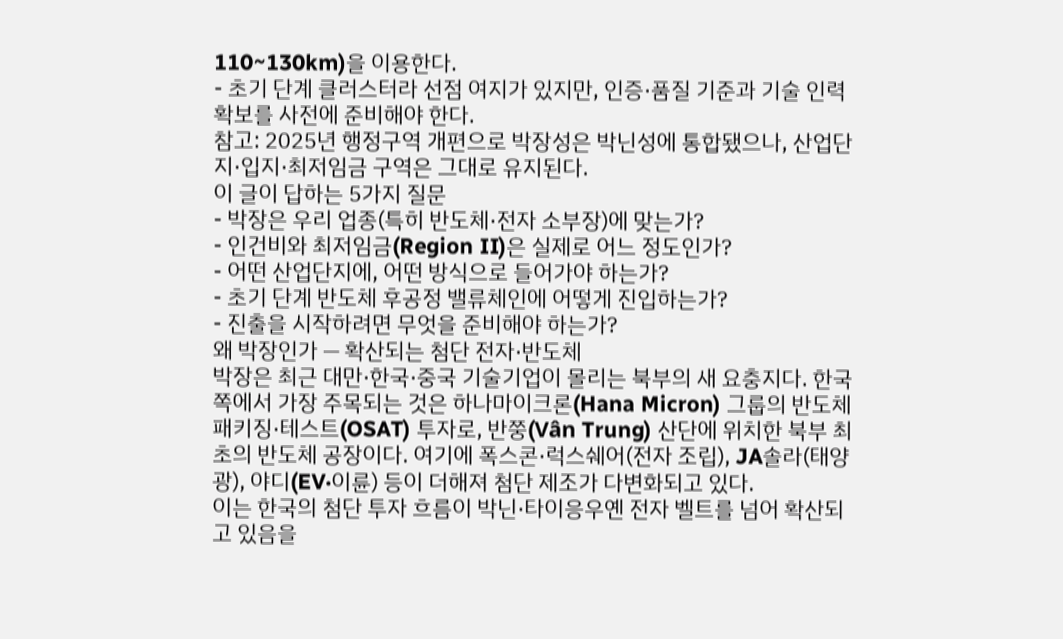110~130km)을 이용한다.
- 초기 단계 클러스터라 선점 여지가 있지만, 인증·품질 기준과 기술 인력 확보를 사전에 준비해야 한다.
참고: 2025년 행정구역 개편으로 박장성은 박닌성에 통합됐으나, 산업단지·입지·최저임금 구역은 그대로 유지된다.
이 글이 답하는 5가지 질문
- 박장은 우리 업종(특히 반도체·전자 소부장)에 맞는가?
- 인건비와 최저임금(Region II)은 실제로 어느 정도인가?
- 어떤 산업단지에, 어떤 방식으로 들어가야 하는가?
- 초기 단계 반도체 후공정 밸류체인에 어떻게 진입하는가?
- 진출을 시작하려면 무엇을 준비해야 하는가?
왜 박장인가 — 확산되는 첨단 전자·반도체
박장은 최근 대만·한국·중국 기술기업이 몰리는 북부의 새 요충지다. 한국 쪽에서 가장 주목되는 것은 하나마이크론(Hana Micron) 그룹의 반도체 패키징·테스트(OSAT) 투자로, 반쭝(Vân Trung) 산단에 위치한 북부 최초의 반도체 공장이다. 여기에 폭스콘·럭스쉐어(전자 조립), JA솔라(태양광), 야디(EV·이륜) 등이 더해져 첨단 제조가 다변화되고 있다.
이는 한국의 첨단 투자 흐름이 박닌·타이응우옌 전자 벨트를 넘어 확산되고 있음을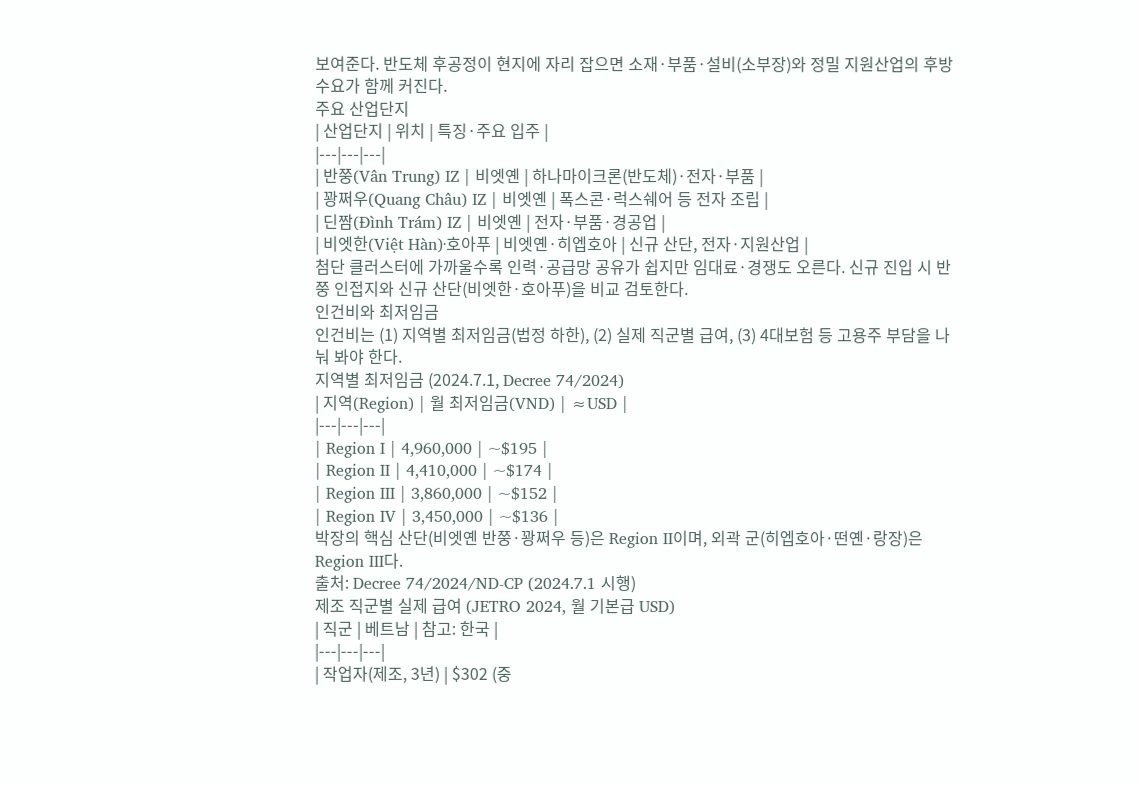보여준다. 반도체 후공정이 현지에 자리 잡으면 소재·부품·설비(소부장)와 정밀 지원산업의 후방 수요가 함께 커진다.
주요 산업단지
| 산업단지 | 위치 | 특징·주요 입주 |
|---|---|---|
| 반쭝(Vân Trung) IZ | 비엣옌 | 하나마이크론(반도체)·전자·부품 |
| 꽝쩌우(Quang Châu) IZ | 비엣옌 | 폭스콘·럭스쉐어 등 전자 조립 |
| 딘짬(Đình Trám) IZ | 비엣옌 | 전자·부품·경공업 |
| 비엣한(Việt Hàn)·호아푸 | 비엣옌·히엡호아 | 신규 산단, 전자·지원산업 |
첨단 클러스터에 가까울수록 인력·공급망 공유가 쉽지만 임대료·경쟁도 오른다. 신규 진입 시 반쭝 인접지와 신규 산단(비엣한·호아푸)을 비교 검토한다.
인건비와 최저임금
인건비는 (1) 지역별 최저임금(법정 하한), (2) 실제 직군별 급여, (3) 4대보험 등 고용주 부담을 나눠 봐야 한다.
지역별 최저임금 (2024.7.1, Decree 74/2024)
| 지역(Region) | 월 최저임금(VND) | ≈USD |
|---|---|---|
| Region I | 4,960,000 | ~$195 |
| Region II | 4,410,000 | ~$174 |
| Region III | 3,860,000 | ~$152 |
| Region IV | 3,450,000 | ~$136 |
박장의 핵심 산단(비엣옌 반쭝·꽝쩌우 등)은 Region II이며, 외곽 군(히엡호아·떤옌·랑장)은 Region III다.
출처: Decree 74/2024/ND-CP (2024.7.1 시행)
제조 직군별 실제 급여 (JETRO 2024, 월 기본급 USD)
| 직군 | 베트남 | 참고: 한국 |
|---|---|---|
| 작업자(제조, 3년) | $302 (중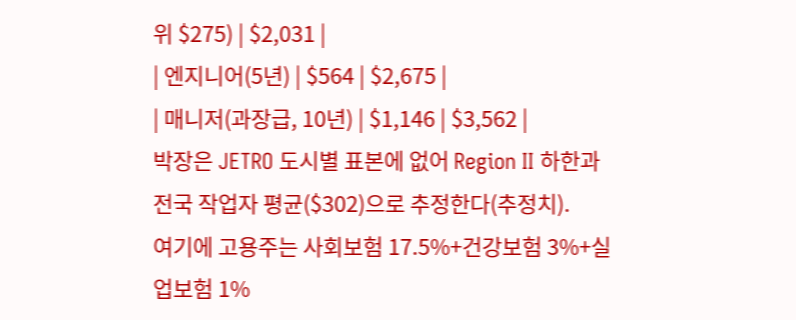위 $275) | $2,031 |
| 엔지니어(5년) | $564 | $2,675 |
| 매니저(과장급, 10년) | $1,146 | $3,562 |
박장은 JETRO 도시별 표본에 없어 Region II 하한과 전국 작업자 평균($302)으로 추정한다(추정치).
여기에 고용주는 사회보험 17.5%+건강보험 3%+실업보험 1%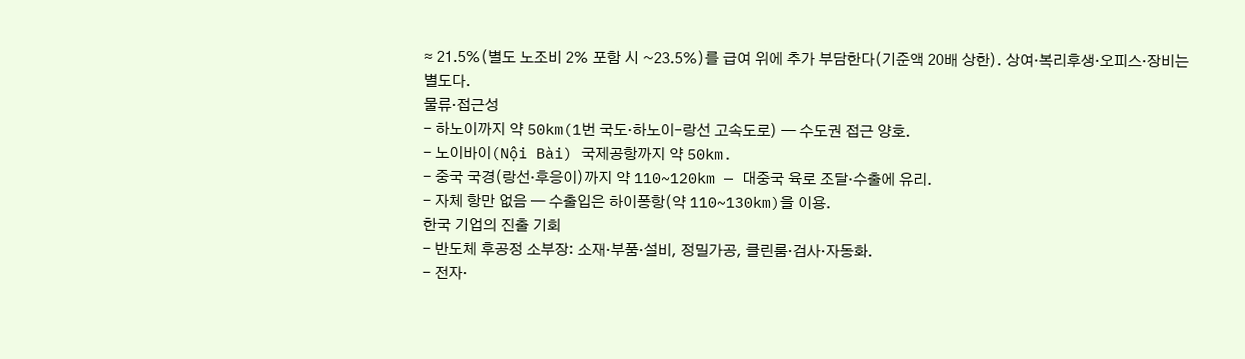≈ 21.5%(별도 노조비 2% 포함 시 ~23.5%)를 급여 위에 추가 부담한다(기준액 20배 상한). 상여·복리후생·오피스·장비는 별도다.
물류·접근성
- 하노이까지 약 50km(1번 국도·하노이–랑선 고속도로) — 수도권 접근 양호.
- 노이바이(Nội Bài) 국제공항까지 약 50km.
- 중국 국경(랑선·후응이)까지 약 110~120km — 대중국 육로 조달·수출에 유리.
- 자체 항만 없음 — 수출입은 하이퐁항(약 110~130km)을 이용.
한국 기업의 진출 기회
- 반도체 후공정 소부장: 소재·부품·설비, 정밀가공, 클린룸·검사·자동화.
- 전자·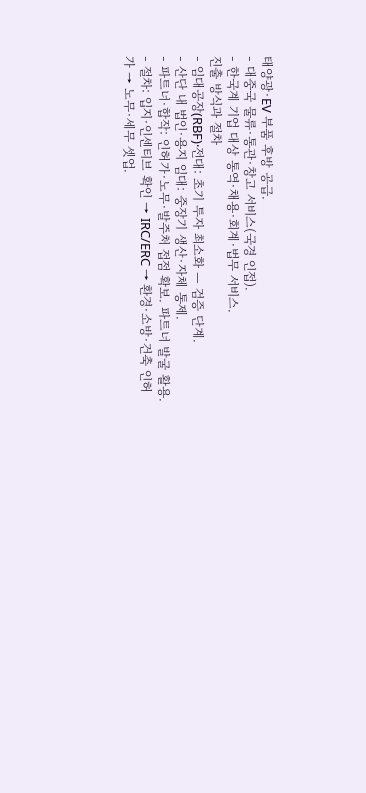태양광·EV 부품 후방 공급.
- 대중국 물류·통관·창고 서비스(국경 인접).
- 한국계 기업 대상 통역·채용·회계·법무 서비스.
진출 방식과 절차
- 임대공장(RBF)·전대: 초기 투자 최소화 — 검증 단계.
- 산단 내 법인·용지 임대: 중장기 생산·자체 통제.
- 파트너·합작: 인허가·노무·발주처 접점 확보. 파트너 발굴 활용.
- 절차: 입지·인센티브 확인 → IRC/ERC → 환경·소방·건축 인허가 → 노무·세무 셋업.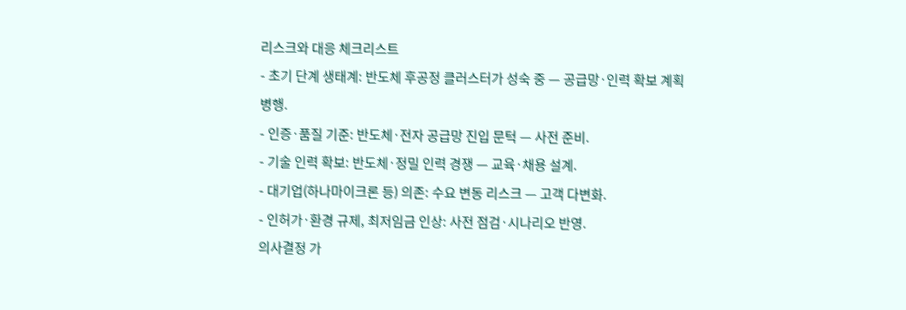리스크와 대응 체크리스트
- 초기 단계 생태계: 반도체 후공정 클러스터가 성숙 중 — 공급망·인력 확보 계획 병행.
- 인증·품질 기준: 반도체·전자 공급망 진입 문턱 — 사전 준비.
- 기술 인력 확보: 반도체·정밀 인력 경쟁 — 교육·채용 설계.
- 대기업(하나마이크론 등) 의존: 수요 변동 리스크 — 고객 다변화.
- 인허가·환경 규제, 최저임금 인상: 사전 점검·시나리오 반영.
의사결정 가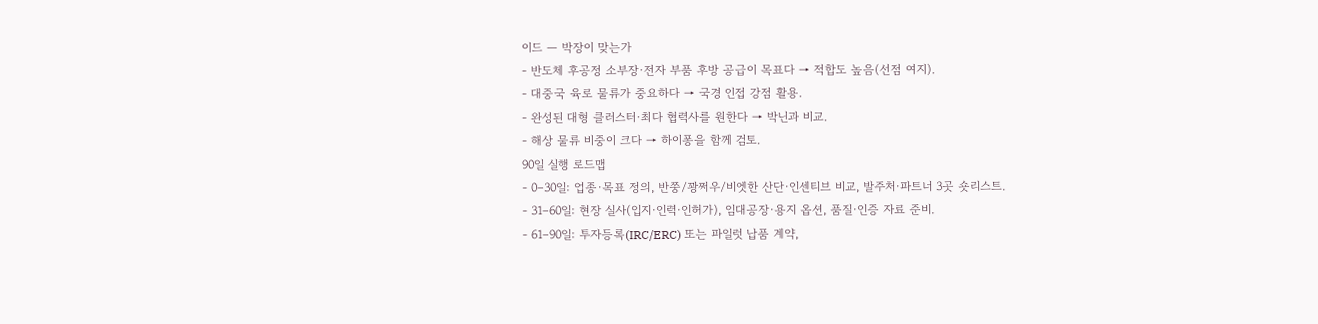이드 — 박장이 맞는가
- 반도체 후공정 소부장·전자 부품 후방 공급이 목표다 → 적합도 높음(선점 여지).
- 대중국 육로 물류가 중요하다 → 국경 인접 강점 활용.
- 완성된 대형 클러스터·최다 협력사를 원한다 → 박닌과 비교.
- 해상 물류 비중이 크다 → 하이퐁을 함께 검토.
90일 실행 로드맵
- 0–30일: 업종·목표 정의, 반쭝/꽝쩌우/비엣한 산단·인센티브 비교, 발주처·파트너 3곳 숏리스트.
- 31–60일: 현장 실사(입지·인력·인허가), 임대공장·용지 옵션, 품질·인증 자료 준비.
- 61–90일: 투자등록(IRC/ERC) 또는 파일럿 납품 계약,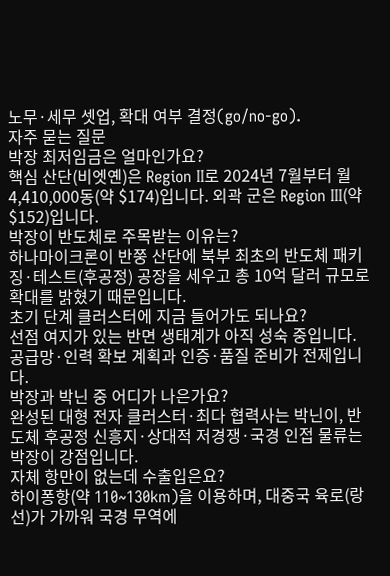노무·세무 셋업, 확대 여부 결정(go/no-go).
자주 묻는 질문
박장 최저임금은 얼마인가요?
핵심 산단(비엣옌)은 Region II로 2024년 7월부터 월 4,410,000동(약 $174)입니다. 외곽 군은 Region III(약 $152)입니다.
박장이 반도체로 주목받는 이유는?
하나마이크론이 반쭝 산단에 북부 최초의 반도체 패키징·테스트(후공정) 공장을 세우고 총 10억 달러 규모로 확대를 밝혔기 때문입니다.
초기 단계 클러스터에 지금 들어가도 되나요?
선점 여지가 있는 반면 생태계가 아직 성숙 중입니다. 공급망·인력 확보 계획과 인증·품질 준비가 전제입니다.
박장과 박닌 중 어디가 나은가요?
완성된 대형 전자 클러스터·최다 협력사는 박닌이, 반도체 후공정 신흥지·상대적 저경쟁·국경 인접 물류는 박장이 강점입니다.
자체 항만이 없는데 수출입은요?
하이퐁항(약 110~130km)을 이용하며, 대중국 육로(랑선)가 가까워 국경 무역에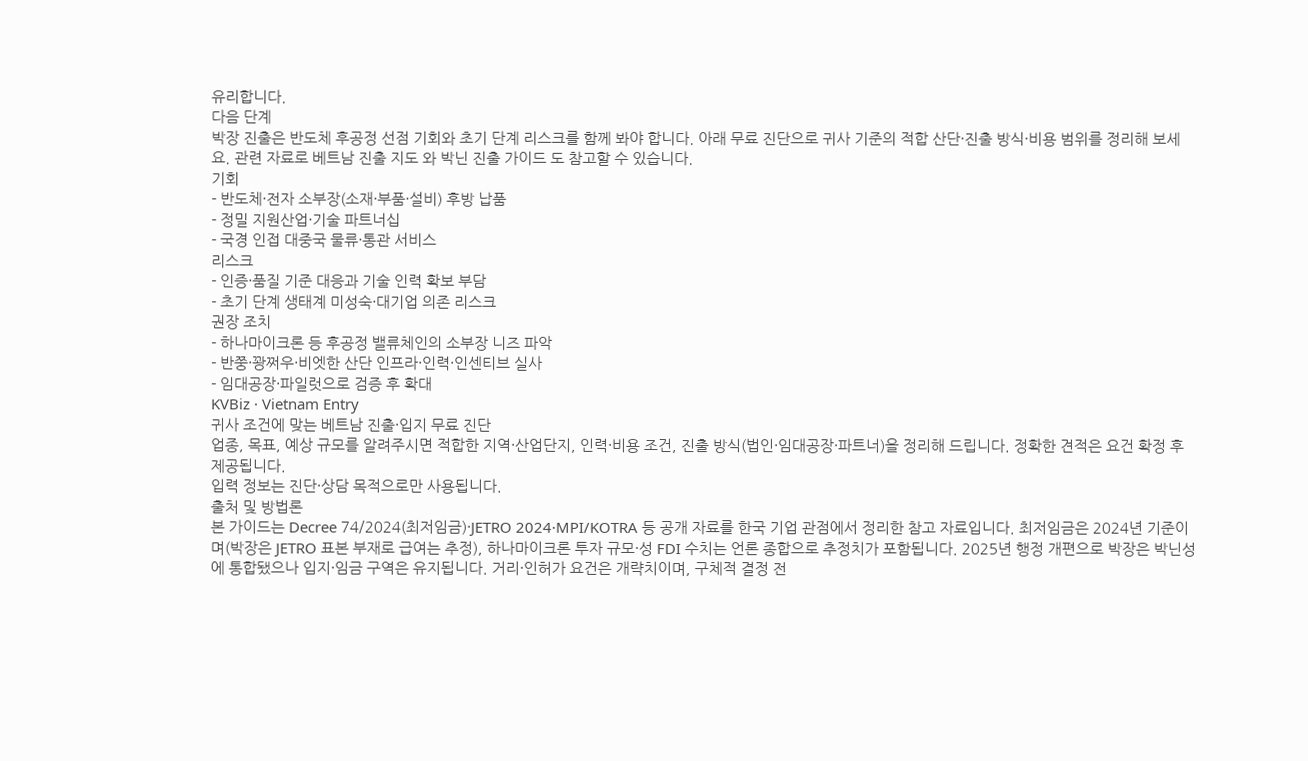유리합니다.
다음 단계
박장 진출은 반도체 후공정 선점 기회와 초기 단계 리스크를 함께 봐야 합니다. 아래 무료 진단으로 귀사 기준의 적합 산단·진출 방식·비용 범위를 정리해 보세요. 관련 자료로 베트남 진출 지도 와 박닌 진출 가이드 도 참고할 수 있습니다.
기회
- 반도체·전자 소부장(소재·부품·설비) 후방 납품
- 정밀 지원산업·기술 파트너십
- 국경 인접 대중국 물류·통관 서비스
리스크
- 인증·품질 기준 대응과 기술 인력 확보 부담
- 초기 단계 생태계 미성숙·대기업 의존 리스크
권장 조치
- 하나마이크론 등 후공정 밸류체인의 소부장 니즈 파악
- 반쭝·꽝쩌우·비엣한 산단 인프라·인력·인센티브 실사
- 임대공장·파일럿으로 검증 후 확대
KVBiz · Vietnam Entry
귀사 조건에 맞는 베트남 진출·입지 무료 진단
업종, 목표, 예상 규모를 알려주시면 적합한 지역·산업단지, 인력·비용 조건, 진출 방식(법인·임대공장·파트너)을 정리해 드립니다. 정확한 견적은 요건 확정 후 제공됩니다.
입력 정보는 진단·상담 목적으로만 사용됩니다.
출처 및 방법론
본 가이드는 Decree 74/2024(최저임금)·JETRO 2024·MPI/KOTRA 등 공개 자료를 한국 기업 관점에서 정리한 참고 자료입니다. 최저임금은 2024년 기준이며(박장은 JETRO 표본 부재로 급여는 추정), 하나마이크론 투자 규모·성 FDI 수치는 언론 종합으로 추정치가 포함됩니다. 2025년 행정 개편으로 박장은 박닌성에 통합됐으나 입지·임금 구역은 유지됩니다. 거리·인허가 요건은 개략치이며, 구체적 결정 전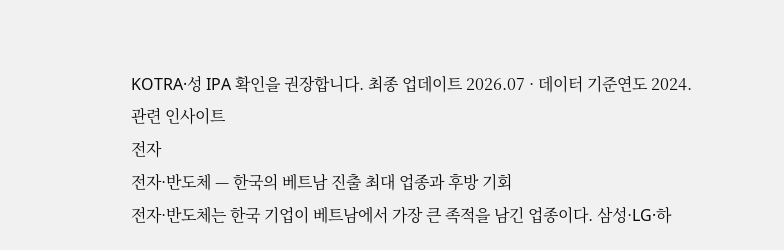KOTRA·성 IPA 확인을 권장합니다. 최종 업데이트 2026.07 · 데이터 기준연도 2024.
관련 인사이트
전자
전자·반도체 — 한국의 베트남 진출 최대 업종과 후방 기회
전자·반도체는 한국 기업이 베트남에서 가장 큰 족적을 남긴 업종이다. 삼성·LG·하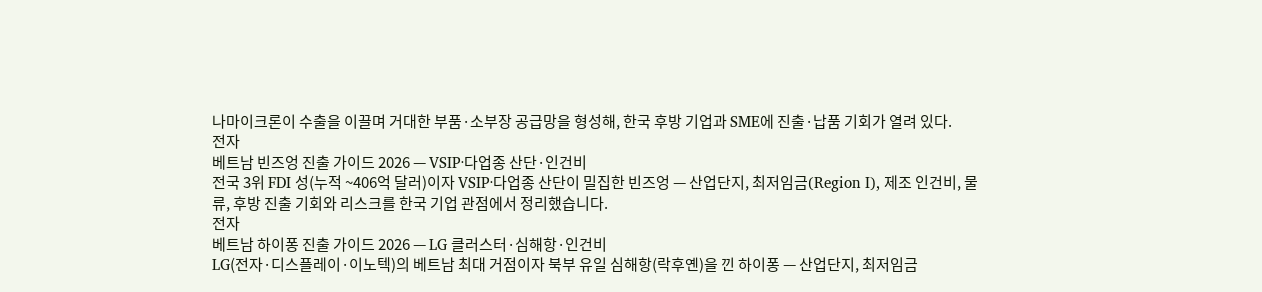나마이크론이 수출을 이끌며 거대한 부품·소부장 공급망을 형성해, 한국 후방 기업과 SME에 진출·납품 기회가 열려 있다.
전자
베트남 빈즈엉 진출 가이드 2026 — VSIP·다업종 산단·인건비
전국 3위 FDI 성(누적 ~406억 달러)이자 VSIP·다업종 산단이 밀집한 빈즈엉 — 산업단지, 최저임금(Region I), 제조 인건비, 물류, 후방 진출 기회와 리스크를 한국 기업 관점에서 정리했습니다.
전자
베트남 하이퐁 진출 가이드 2026 — LG 클러스터·심해항·인건비
LG(전자·디스플레이·이노텍)의 베트남 최대 거점이자 북부 유일 심해항(락후옌)을 낀 하이퐁 — 산업단지, 최저임금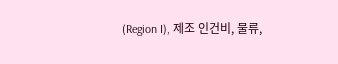(Region I), 제조 인건비, 물류,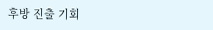후방 진출 기회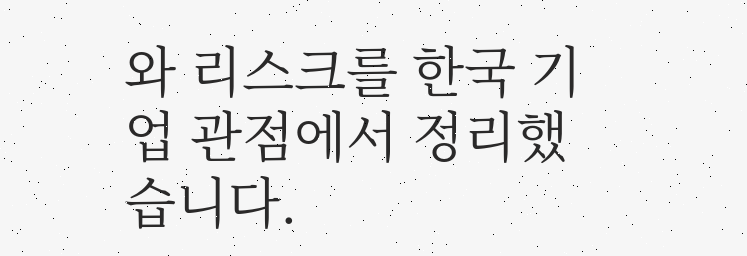와 리스크를 한국 기업 관점에서 정리했습니다.